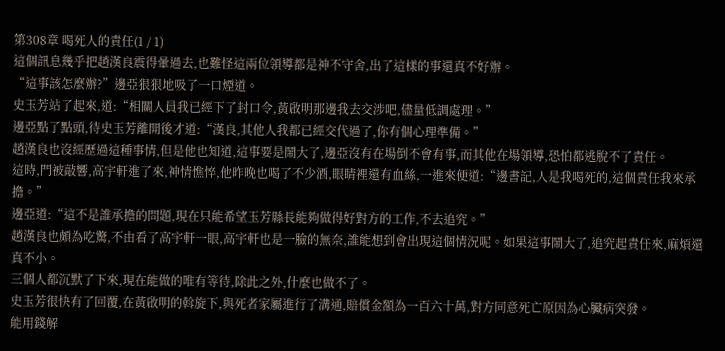第308章 喝死人的責任(1 / 1)
這個訊息幾乎把趙漢良震得暈過去,也難怪這兩位領導都是神不守舍,出了這樣的事還真不好辦。
“這事該怎麼辦?”邊亞狠狠地吸了一口煙道。
史玉芳站了起來,道:“相關人員我已經下了封口令,黃啟明那邊我去交涉吧,儘量低調處理。”
邊亞點了點頭,待史玉芳離開後才道:“漢良,其他人我都已經交代過了,你有個心理準備。”
趙漢良也沒經歷過這種事情,但是他也知道,這事要是鬧大了,邊亞沒有在場倒不會有事,而其他在場領導,恐怕都逃脫不了責任。
這時,門被敲響,高宇軒進了來,神情憔悴,他昨晚也喝了不少酒,眼睛裡還有血絲,一進來便道:“邊書記,人是我喝死的,這個責任我來承擔。”
邊亞道:“這不是誰承擔的問題,現在只能希望玉芳縣長能夠做得好對方的工作,不去追究。”
趙漢良也頗為吃驚,不由看了高宇軒一眼,高宇軒也是一臉的無奈,誰能想到會出現這個情況呢。如果這事鬧大了,追究起責任來,麻煩還真不小。
三個人都沉默了下來,現在能做的唯有等待,除此之外,什麼也做不了。
史玉芳很快有了回覆,在黃啟明的斡旋下,與死者家屬進行了溝通,賠償金額為一百六十萬,對方同意死亡原因為心臟病突發。
能用錢解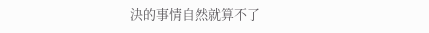決的事情自然就算不了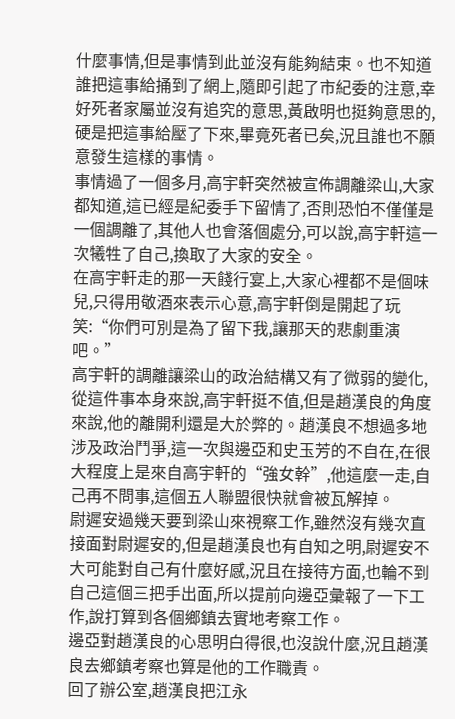什麼事情,但是事情到此並沒有能夠結束。也不知道誰把這事給捅到了網上,隨即引起了市紀委的注意,幸好死者家屬並沒有追究的意思,黃啟明也挺夠意思的,硬是把這事給壓了下來,畢竟死者已矣,況且誰也不願意發生這樣的事情。
事情過了一個多月,高宇軒突然被宣佈調離梁山,大家都知道,這已經是紀委手下留情了,否則恐怕不僅僅是一個調離了,其他人也會落個處分,可以說,高宇軒這一次犧牲了自己,換取了大家的安全。
在高宇軒走的那一天餞行宴上,大家心裡都不是個味兒,只得用敬酒來表示心意,高宇軒倒是開起了玩笑:“你們可別是為了留下我,讓那天的悲劇重演吧。”
高宇軒的調離讓梁山的政治結構又有了微弱的變化,從這件事本身來說,高宇軒挺不值,但是趙漢良的角度來說,他的離開利還是大於弊的。趙漢良不想過多地涉及政治鬥爭,這一次與邊亞和史玉芳的不自在,在很大程度上是來自高宇軒的“強女幹”,他這麼一走,自己再不問事,這個五人聯盟很快就會被瓦解掉。
尉遲安過幾天要到梁山來視察工作,雖然沒有幾次直接面對尉遲安的,但是趙漢良也有自知之明,尉遲安不大可能對自己有什麼好感,況且在接待方面,也輪不到自己這個三把手出面,所以提前向邊亞彙報了一下工作,說打算到各個鄉鎮去實地考察工作。
邊亞對趙漢良的心思明白得很,也沒說什麼,況且趙漢良去鄉鎮考察也算是他的工作職責。
回了辦公室,趙漢良把江永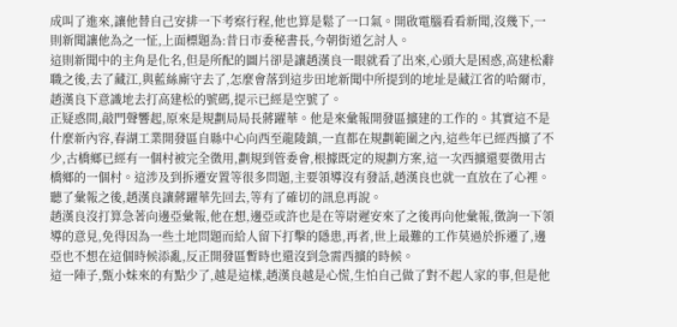成叫了進來,讓他替自己安排一下考察行程,他也算是鬆了一口氣。開啟電腦看看新聞,沒幾下,一則新聞讓他為之一怔,上面標題為:昔日市委秘書長,今朝街道乞討人。
這則新聞中的主角是化名,但是所配的圖片卻是讓趙漢良一眼就看了出來,心頭大是困惑,高建松辭職之後,去了藏江,與藍絲廝守去了,怎麼會落到這步田地新聞中所提到的地址是藏江省的哈爾市,趙漢良下意識地去打高建松的號碼,提示已經是空號了。
正疑惑間,敲門聲響起,原來是規劃局局長蔣躍華。他是來彙報開發區擴建的工作的。其實這不是什麼新內容,春湖工業開發區自縣中心向西至龍陵鎮,一直都在規劃範圍之內,這些年已經西擴了不少,古橋鄉已經有一個村被完全徵用,劃規到管委會,根據既定的規劃方案,這一次西擴還要徵用古橋鄉的一個村。這涉及到拆遷安置等很多問題,主要領導沒有發話,趙漢良也就一直放在了心裡。
聽了彙報之後,趙漢良讓蔣躍華先回去,等有了確切的訊息再說。
趙漢良沒打算急著向邊亞彙報,他在想,邊亞或許也是在等尉遲安來了之後再向他彙報,徵詢一下領導的意見,免得因為一些土地問題而給人留下打擊的隱患,再者,世上最難的工作莫過於拆遷了,邊亞也不想在這個時候添亂,反正開發區暫時也還沒到急需西擴的時候。
這一陣子,甄小妹來的有點少了,越是這樣,趙漢良越是心慌,生怕自己做了對不起人家的事,但是他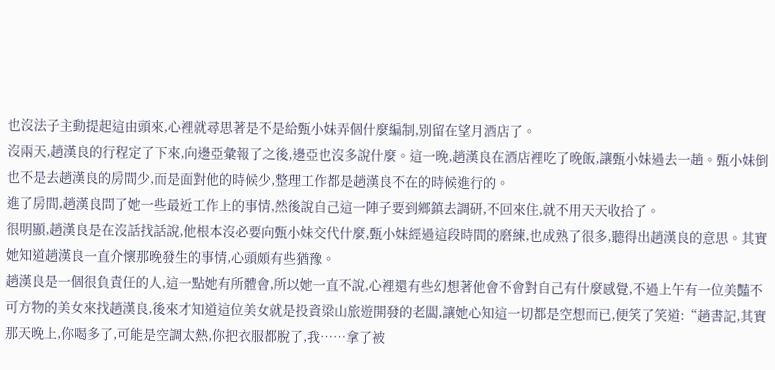也沒法子主動提起這由頭來,心裡就尋思著是不是給甄小妹弄個什麼編制,別留在望月酒店了。
沒兩天,趙漢良的行程定了下來,向邊亞彙報了之後,邊亞也沒多說什麼。這一晚,趙漢良在酒店裡吃了晚飯,讓甄小妹過去一趟。甄小妹倒也不是去趙漢良的房間少,而是面對他的時候少,整理工作都是趙漢良不在的時候進行的。
進了房間,趙漢良問了她一些最近工作上的事情,然後說自己這一陣子要到鄉鎮去調研,不回來住,就不用天天收拾了。
很明顯,趙漢良是在沒話找話說,他根本沒必要向甄小妹交代什麼,甄小妹經過這段時間的磨練,也成熟了很多,聽得出趙漢良的意思。其實她知道趙漢良一直介懷那晚發生的事情,心頭頗有些猶豫。
趙漢良是一個很負責任的人,這一點她有所體會,所以她一直不說,心裡還有些幻想著他會不會對自己有什麼感覺,不過上午有一位美豔不可方物的美女來找趙漢良,後來才知道這位美女就是投資梁山旅遊開發的老闆,讓她心知這一切都是空想而已,便笑了笑道:“趙書記,其實那天晚上,你喝多了,可能是空調太熱,你把衣服都脫了,我……拿了被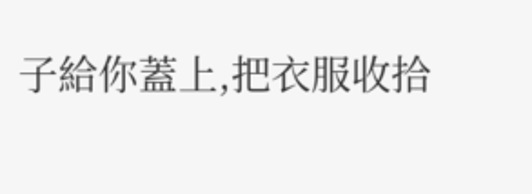子給你蓋上,把衣服收拾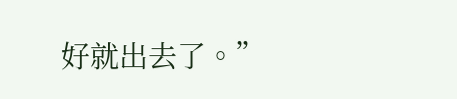好就出去了。”